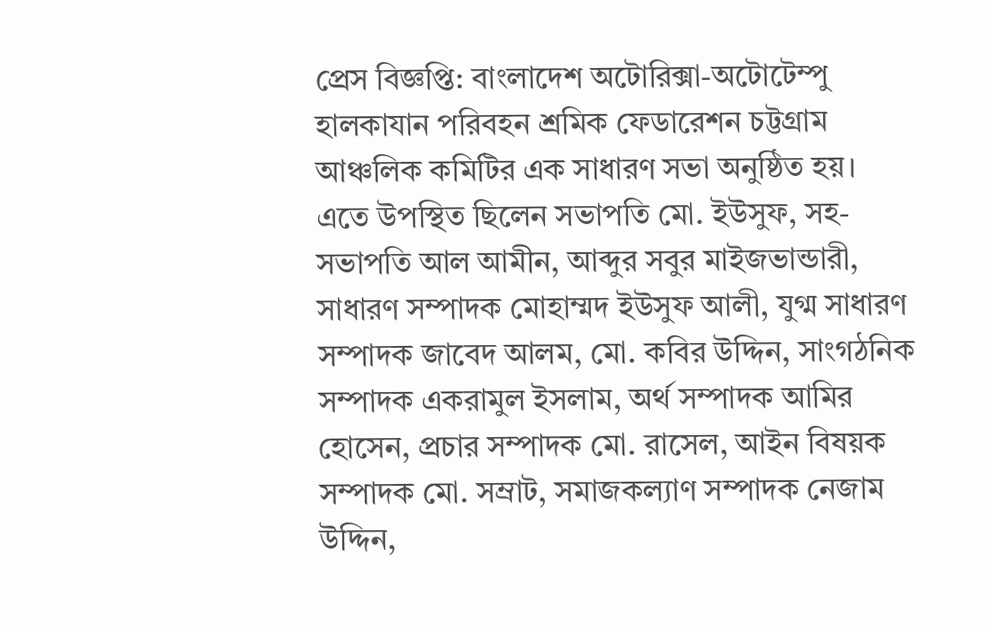প্রেস বিজ্ঞপ্তি: বাংলাদেশ অটোরিক্সা-অটোটেম্পু হালকাযান পরিবহন শ্রমিক ফেডারেশন চট্টগ্রাম আঞ্চলিক কমিটির এক সাধারণ সভা অনুষ্ঠিত হয়।
এতে উপস্থিত ছিলেন সভাপতি মো. ইউসুফ, সহ- সভাপতি আল আমীন, আব্দুর সবুর মাইজভান্ডারী, সাধারণ সম্পাদক মোহাম্মদ ইউসুফ আলী, যুগ্ম সাধারণ সম্পাদক জাবেদ আলম, মো. কবির উদ্দিন, সাংগঠনিক সম্পাদক একরামুল ইসলাম, অর্থ সম্পাদক আমির হোসেন, প্রচার সম্পাদক মো. রাসেল, আইন বিষয়ক সম্পাদক মো. সম্রাট, সমাজকল্যাণ সম্পাদক নেজাম উদ্দিন,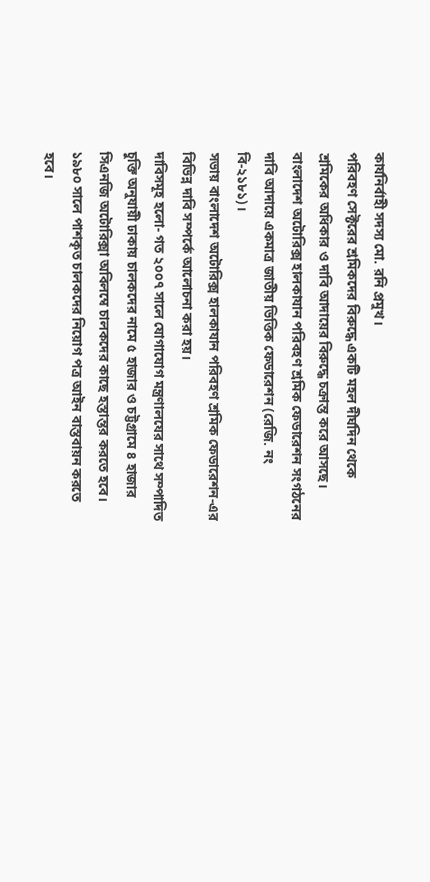কার্যনির্বাহী সদস্য মো. রনি প্রমুখ।
পরিবহণ সেক্টরের শ্রমিকদের বিরুদ্ধে একটি মহল দীর্ঘদিন থেকে শ্রমিকের অধিকার ও দাবি আদায়ের বিরুদ্ধে চক্রান্ত করে আসছে। বাংলাদেশ অটোরিক্স হালকাযান পরিবহণ শ্রমিক ফেডারেশন সংগঠনের দাবি আদায়ে একমাত্র জাতীয় ভিত্তিক ফেডারেশন (রেজি. নং বি-২১৮১)।
সভায় বাংলাদেশ অটোরিক্স হালকাযান পরিবহণ শ্রমিক ফেডারেশন-এর বিভিন্ন দাবি সম্পর্কে আলোচনা করা হয়।
দাবিসমূহ হলো- গত ২০০৭ সালে যোগাযোগ মন্ত্রণালযের সাথে সম্পাদিত চুক্তি অনুযায়ী ঢাকায় চালকদের নামে ৫ হাজার ও চট্টগ্রামে ৪ হাজার সিএনজি অটোরিক্সা অবিলম্বে চালকদের কাছে হস্তান্তর করতে হবে। ১৯৮০ সালে পাশকৃত চালকদের নিয়োগ পত্র আইন বাস্তবায়ন করতে হবে।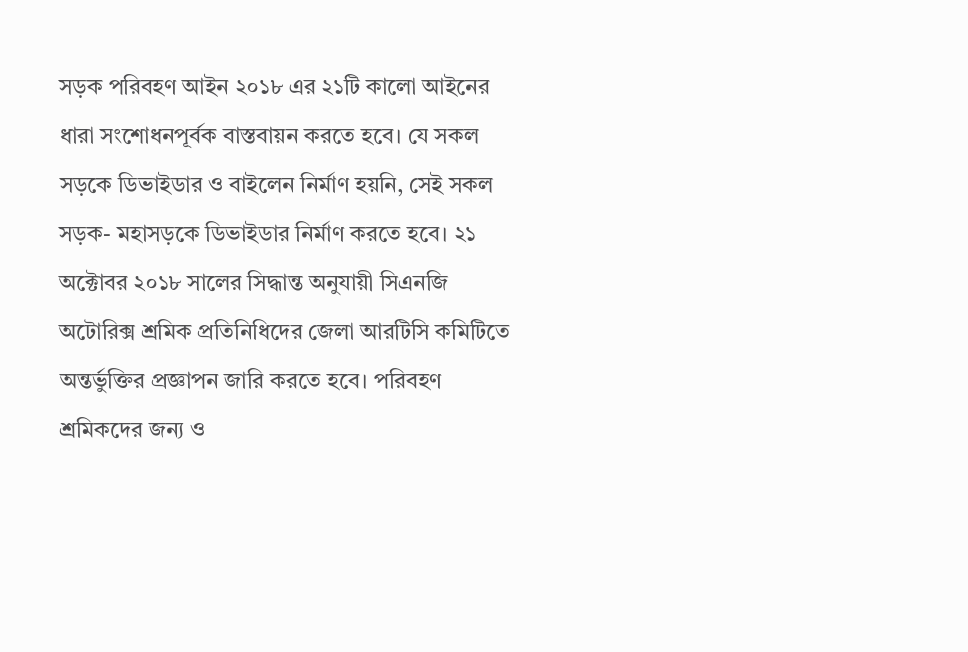সড়ক পরিবহণ আইন ২০১৮ এর ২১টি কালো আইনের ধারা সংশোধনপূর্বক বাস্তবায়ন করতে হবে। যে সকল সড়কে ডিভাইডার ও বাইলেন নির্মাণ হয়নি, সেই সকল সড়ক- মহাসড়কে ডিভাইডার নির্মাণ করতে হবে। ২১ অক্টোবর ২০১৮ সালের সিদ্ধান্ত অনুযায়ী সিএনজি অটোরিক্স শ্রমিক প্রতিনিধিদের জেলা আরটিসি কমিটিতে অন্তর্ভুক্তির প্রজ্ঞাপন জারি করতে হবে। পরিবহণ শ্রমিকদের জন্য ও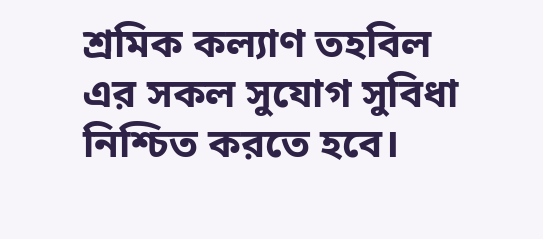শ্রমিক কল্যাণ তহবিল এর সকল সুযোগ সুবিধা নিশ্চিত করতে হবে।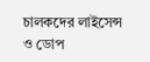চালকদের লাইসেন্স ও ডোপ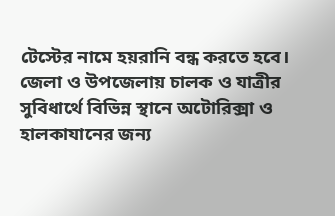টেস্টের নামে হয়রানি বন্ধ করতে হবে। জেলা ও উপজেলায় চালক ও যাত্রীর সুবিধার্থে বিভিন্ন স্থানে অটোরিক্সা ও হালকাযানের জন্য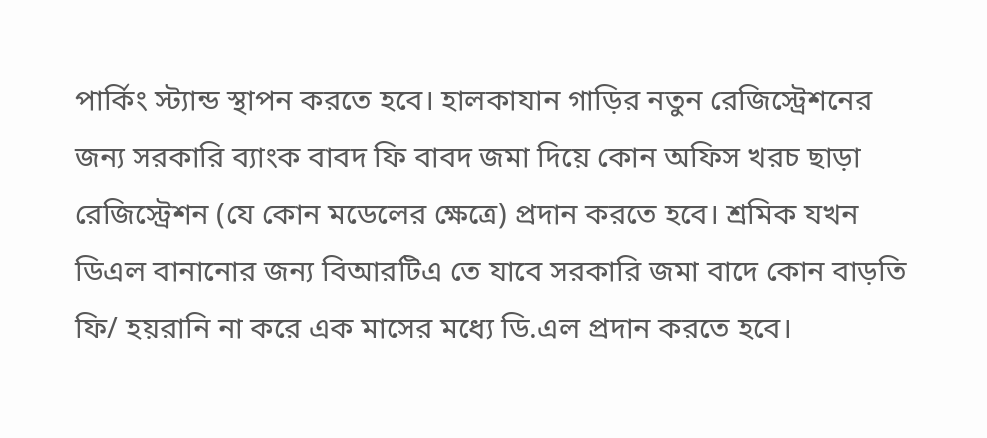পার্কিং স্ট্যান্ড স্থাপন করতে হবে। হালকাযান গাড়ির নতুন রেজিস্ট্রেশনের জন্য সরকারি ব্যাংক বাবদ ফি বাবদ জমা দিয়ে কোন অফিস খরচ ছাড়া রেজিস্ট্রেশন (যে কোন মডেলের ক্ষেত্রে) প্রদান করতে হবে। শ্রমিক যখন ডিএল বানানোর জন্য বিআরটিএ তে যাবে সরকারি জমা বাদে কোন বাড়তি ফি/ হয়রানি না করে এক মাসের মধ্যে ডি.এল প্রদান করতে হবে।